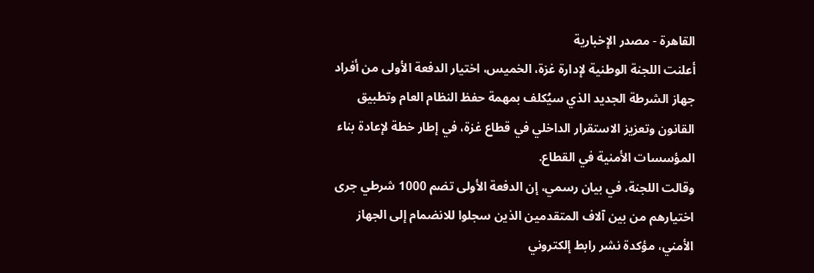القاهرة - مصدر الإخبارية
أعلنت اللجنة الوطنية لإدارة غزة، الخميس، اختيار الدفعة الأولى من أفراد جهاز الشرطة الجديد الذي سيُكلف بمهمة حفظ النظام العام وتطبيق القانون وتعزيز الاستقرار الداخلي في قطاع غزة، في إطار خطة لإعادة بناء المؤسسات الأمنية في القطاع.
وقالت اللجنة، في بيان رسمي، إن الدفعة الأولى تضم 1000 شرطي جرى اختيارهم من بين آلاف المتقدمين الذين سجلوا للانضمام إلى الجهاز الأمني، مؤكدة نشر رابط إلكتروني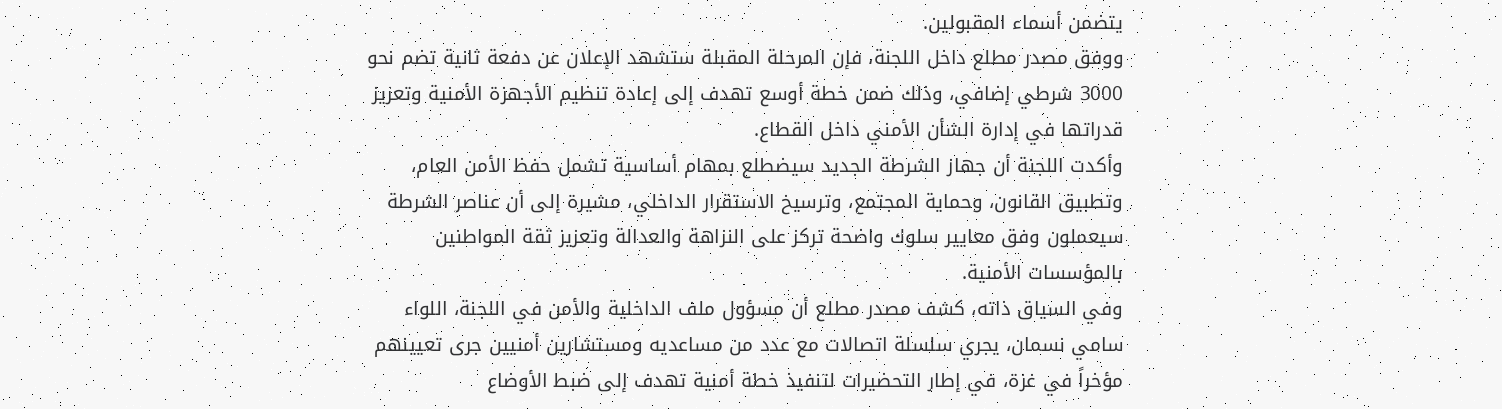يتضمن أسماء المقبولين.
ووفق مصدر مطلع داخل اللجنة، فإن المرحلة المقبلة ستشهد الإعلان عن دفعة ثانية تضم نحو 3000 شرطي إضافي، وذلك ضمن خطة أوسع تهدف إلى إعادة تنظيم الأجهزة الأمنية وتعزيز قدراتها في إدارة الشأن الأمني داخل القطاع.
وأكدت اللجنة أن جهاز الشرطة الجديد سيضطلع بمهام أساسية تشمل حفظ الأمن العام، وتطبيق القانون، وحماية المجتمع، وترسيخ الاستقرار الداخلي، مشيرة إلى أن عناصر الشرطة سيعملون وفق معايير سلوك واضحة تركز على النزاهة والعدالة وتعزيز ثقة المواطنين بالمؤسسات الأمنية.
وفي السياق ذاته، كشف مصدر مطلع أن مسؤول ملف الداخلية والأمن في اللجنة، اللواء سامي نسمان، يجري سلسلة اتصالات مع عدد من مساعديه ومستشارين أمنيين جرى تعيينهم مؤخراً في غزة، في إطار التحضيرات لتنفيذ خطة أمنية تهدف إلى ضبط الأوضاع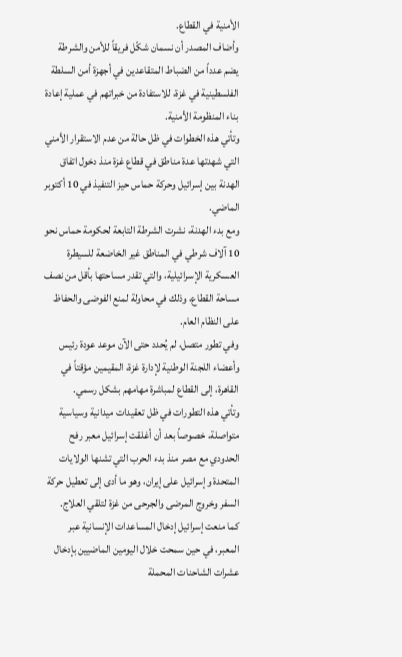الأمنية في القطاع.
وأضاف المصدر أن نسمان شكّل فريقاً للأمن والشرطة يضم عدداً من الضباط المتقاعدين في أجهزة أمن السلطة الفلسطينية في غزة، للاستفادة من خبراتهم في عملية إعادة بناء المنظومة الأمنية.
وتأتي هذه الخطوات في ظل حالة من عدم الاستقرار الأمني التي شهدتها عدة مناطق في قطاع غزة منذ دخول اتفاق الهدنة بين إسرائيل وحركة حماس حيز التنفيذ في 10 أكتوبر الماضي.
ومع بدء الهدنة، نشرت الشرطة التابعة لحكومة حماس نحو 10 آلاف شرطي في المناطق غير الخاضعة للسيطرة العسكرية الإسرائيلية، والتي تقدر مساحتها بأقل من نصف مساحة القطاع، وذلك في محاولة لمنع الفوضى والحفاظ على النظام العام.
وفي تطور متصل، لم يُحدد حتى الآن موعد عودة رئيس وأعضاء اللجنة الوطنية لإدارة غزة، المقيمين مؤقتاً في القاهرة، إلى القطاع لمباشرة مهامهم بشكل رسمي.
وتأتي هذه التطورات في ظل تعقيدات ميدانية وسياسية متواصلة، خصوصاً بعد أن أغلقت إسرائيل معبر رفح الحدودي مع مصر منذ بدء الحرب التي تشنها الولايات المتحدة وإسرائيل على إيران، وهو ما أدى إلى تعطيل حركة السفر وخروج المرضى والجرحى من غزة لتلقي العلاج.
كما منعت إسرائيل إدخال المساعدات الإنسانية عبر المعبر، في حين سمحت خلال اليومين الماضيين بإدخال عشرات الشاحنات المحملة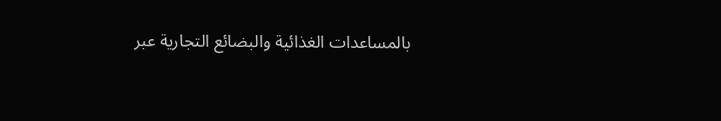بالمساعدات الغذائية والبضائع التجارية عبر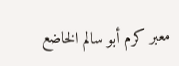معبر كرم أبو سالم الخاضع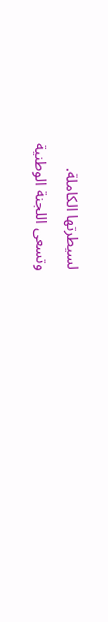لسيطرتها الكاملة.
وتسعى اللجنة الوطنية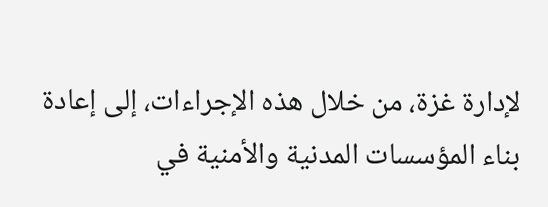لإدارة غزة، من خلال هذه الإجراءات، إلى إعادة بناء المؤسسات المدنية والأمنية في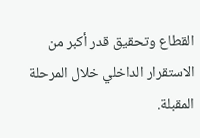القطاع وتحقيق قدر أكبر من الاستقرار الداخلي خلال المرحلة المقبلة.